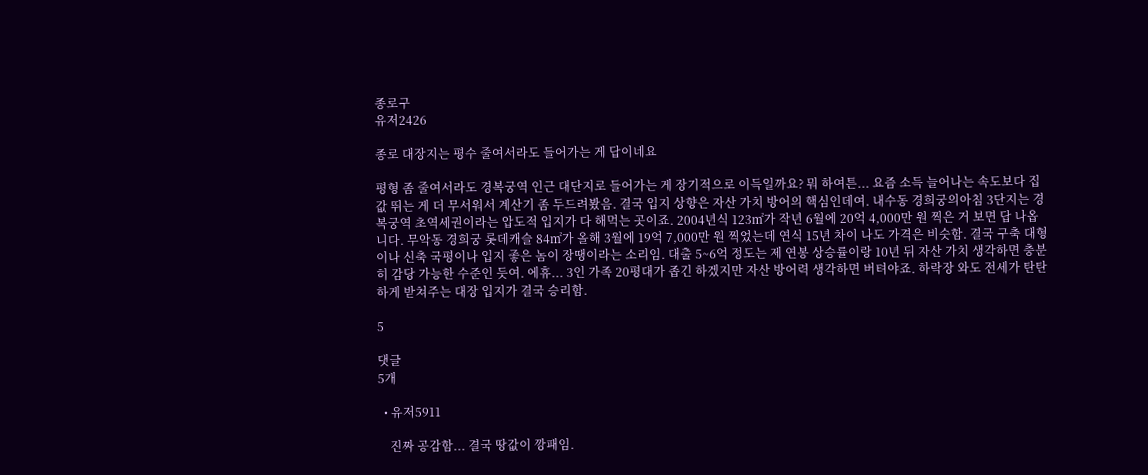종로구
유저2426

종로 대장지는 평수 줄여서라도 들어가는 게 답이네요

평형 좀 줄여서라도 경복궁역 인근 대단지로 들어가는 게 장기적으로 이득일까요? 뭐 하여튼... 요즘 소득 늘어나는 속도보다 집값 뛰는 게 더 무서워서 계산기 좀 두드려봤음. 결국 입지 상향은 자산 가치 방어의 핵심인데여. 내수동 경희궁의아침 3단지는 경복궁역 초역세권이라는 압도적 입지가 다 해먹는 곳이죠. 2004년식 123㎡가 작년 6월에 20억 4,000만 원 찍은 거 보면 답 나옵니다. 무악동 경희궁 롯데캐슬 84㎡가 올해 3월에 19억 7,000만 원 찍었는데 연식 15년 차이 나도 가격은 비슷함. 결국 구축 대형이나 신축 국평이나 입지 좋은 놈이 장땡이라는 소리임. 대출 5~6억 정도는 제 연봉 상승률이랑 10년 뒤 자산 가치 생각하면 충분히 감당 가능한 수준인 듯여. 에휴... 3인 가족 20평대가 좁긴 하겠지만 자산 방어력 생각하면 버텨야죠. 하락장 와도 전세가 탄탄하게 받쳐주는 대장 입지가 결국 승리함.

5

댓글
5개

  • 유저5911

    진짜 공감함... 결국 땅값이 깡패임.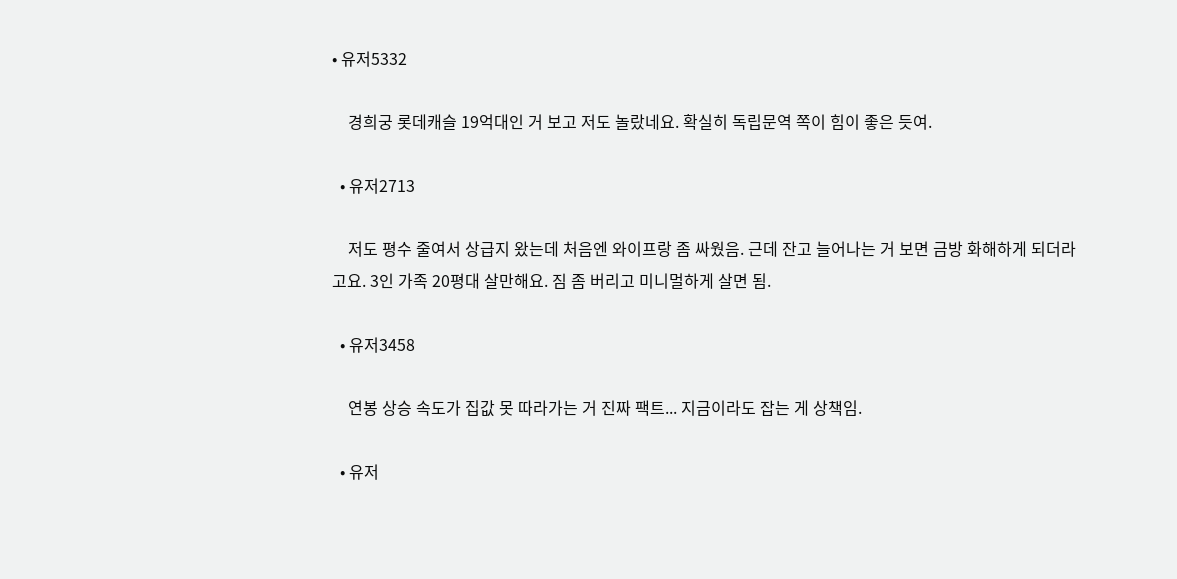• 유저5332

    경희궁 롯데캐슬 19억대인 거 보고 저도 놀랐네요. 확실히 독립문역 쪽이 힘이 좋은 듯여.

  • 유저2713

    저도 평수 줄여서 상급지 왔는데 처음엔 와이프랑 좀 싸웠음. 근데 잔고 늘어나는 거 보면 금방 화해하게 되더라고요. 3인 가족 20평대 살만해요. 짐 좀 버리고 미니멀하게 살면 됨.

  • 유저3458

    연봉 상승 속도가 집값 못 따라가는 거 진짜 팩트... 지금이라도 잡는 게 상책임.

  • 유저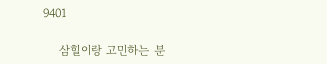9401

    삼힐이랑 고민하는 분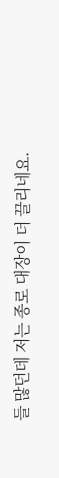들 많던데 저는 종로 대장이 더 끌리네요.